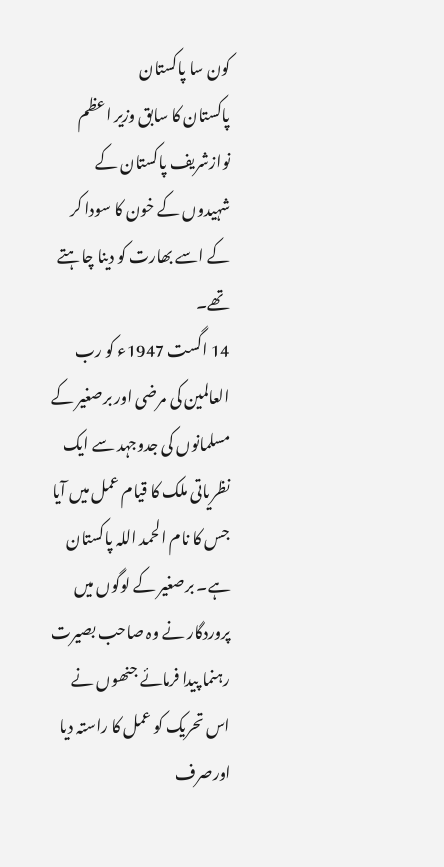کون سا پاکستان
پاکستان کا سابق وزیر اعظم نوازشریف پاکستان کے شہیدوں کے خون کا سودا کر کے اسے بھارت کو دینا چاہتے تھے۔
14 اگست 1947ء کو رب العالمین کی مرضی اور برصغیر کے مسلمانوں کی جدوجہد سے ایک نظریاتی ملک کا قیام عمل میں آیا جس کا نام الحمد اللہ پاکستان ہے۔ برصغیر کے لوگوں میں پروردگار نے وہ صاحب بصیرت رہنما پیدا فرمائے جنھوں نے اس تحریک کو عمل کا راستہ دیا اورصرف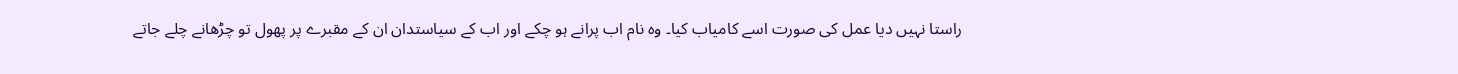راستا نہیں دیا عمل کی صورت اسے کامیاب کیا۔ وہ نام اب پرانے ہو چکے اور اب کے سیاستدان ان کے مقبرے پر پھول تو چڑھانے چلے جاتے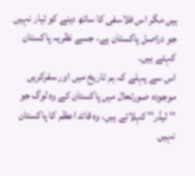ہیں مگر اس فلاسفی کا ساتھ دینے کو تیار نہیں جو دراصل پاکستان ہے، جسے نظریہ پاکستان کہتے ہیں۔
اس سے پہلے کہ ہم تاریخ میں اور سفرکریں موجودہ صورتحال میں پاکستان کے وہ لوگ جو ''لیڈر'' کہلاتے ہیں، وہ قائد اعظم کا پاکستان نہیں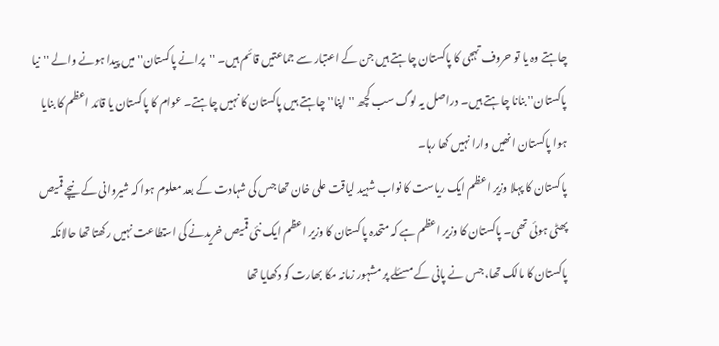چاہتے وہ یا تو حروف تہجی کا پاکستان چاہتے ہیں جن کے اعتبار سے جماعتیں قائم ہیں۔ ''پرانے پاکستان'' میں پیدا ہونے والے ''نیا پاکستان'' بنانا چاہتے ہیں۔ دراصل یہ لوگ سب کچھ ''اپنا'' چاہتے ہیں پاکستان کا نہیں چاہتے۔ عوام کا پاکستان یا قائد اعظم کا بنایا ہوا پاکستان انھیں وارا نہیں کھا رہا۔
پاکستان کا پہلا وزیر اعظم ایک ریاست کا نواب شہید لیاقت علی خان تھا جس کی شہادت کے بعد معلوم ہوا کہ شیروانی کے نیچے قمیص پھٹی ہوئی تھی۔ پاکستان کا وزیر اعظم ہے کہ متحدہ پاکستان کا وزیر اعظم ایک نئی قمیص خریدنے کی استطاعت نہیں رکھتا تھا حالانکہ پاکستان کا مالک تھا، جس نے پانی کے مسئلے پر مشہور زمانہ مکا بھارت کو دکھایا تھا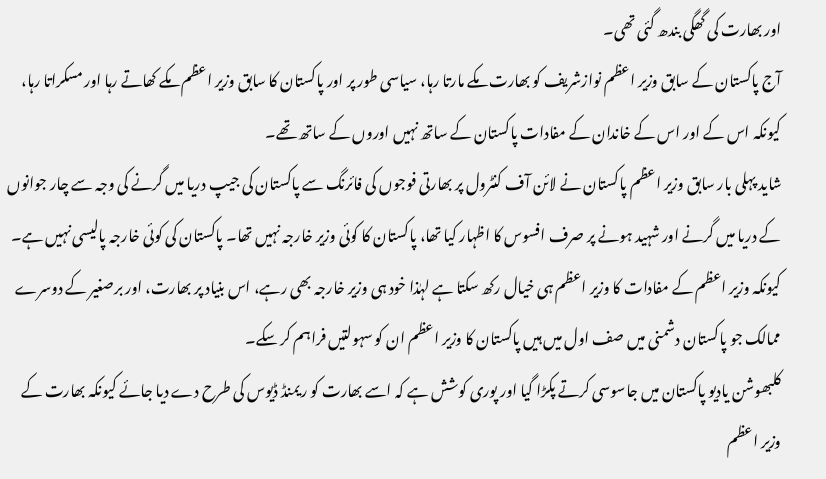اور بھارت کی گھگی بندھ گئی تھی۔
آج پاکستان کے سابق وزیر اعظم نوازشریف کو بھارت مکے مارتا رہا، سیاسی طور پر اور پاکستان کا سابق وزیر اعظم مکے کھاتے رہا اور مسکراتا رہا، کیونکہ اس کے اور اس کے خاندان کے مفادات پاکستان کے ساتھ نہیں اوروں کے ساتھ تھے۔
شاید پہلی بار سابق وزیر اعظم پاکستان نے لائن آف کنٹرول پر بھارتی فوجوں کی فائرنگ سے پاکستان کی جیپ دریا میں گرنے کی وجہ سے چار جوانوں کے دریا میں گرنے اور شہید ہونے پر صرف افسوس کا اظہار کیا تھا، پاکستان کا کوئی وزیر خارجہ نہیں تھا۔ پاکستان کی کوئی خارجہ پالیسی نہیں ہے۔ کیونکہ وزیر اعظم کے مفادات کا وزیر اعظم ہی خیال رکھ سکتا ہے لہٰذا خود ہی وزیر خارجہ بھی رہے، اس بنیاد پر بھارت، اور برصغیر کے دوسرے ممالک جو پاکستان دشمنی میں صف اول میں ہیں پاکستان کا وزیر اعظم ان کو سہولتیں فراہم کر سکے۔
کلبھوشن یادیو پاکستان میں جاسوسی کرتے پکڑا گیا اور پوری کوشش ہے کہ اسے بھارت کو ریمنڈ ڈیوس کی طرح دے دیا جائے کیونکہ بھارت کے وزیر اعظم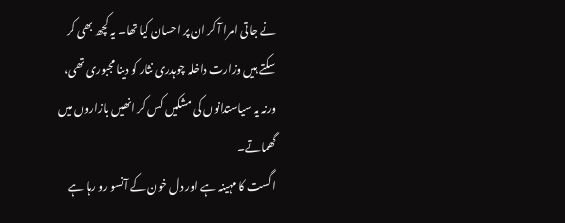نے جاتی امرا آ کر ان پر احسان کیا تھا۔ یہ کچھ بھی کر سکتے ہیں وزارت داخلہ چوہدری نثار کو دینا مجبوری تھی، ورنہ یہ سیاستدانوں کی مشکیں کس کر انھیں بازاروں میں گھماتے۔
اگست کا مہینہ ہے اور دل خون کے آنسو رو رہا ہے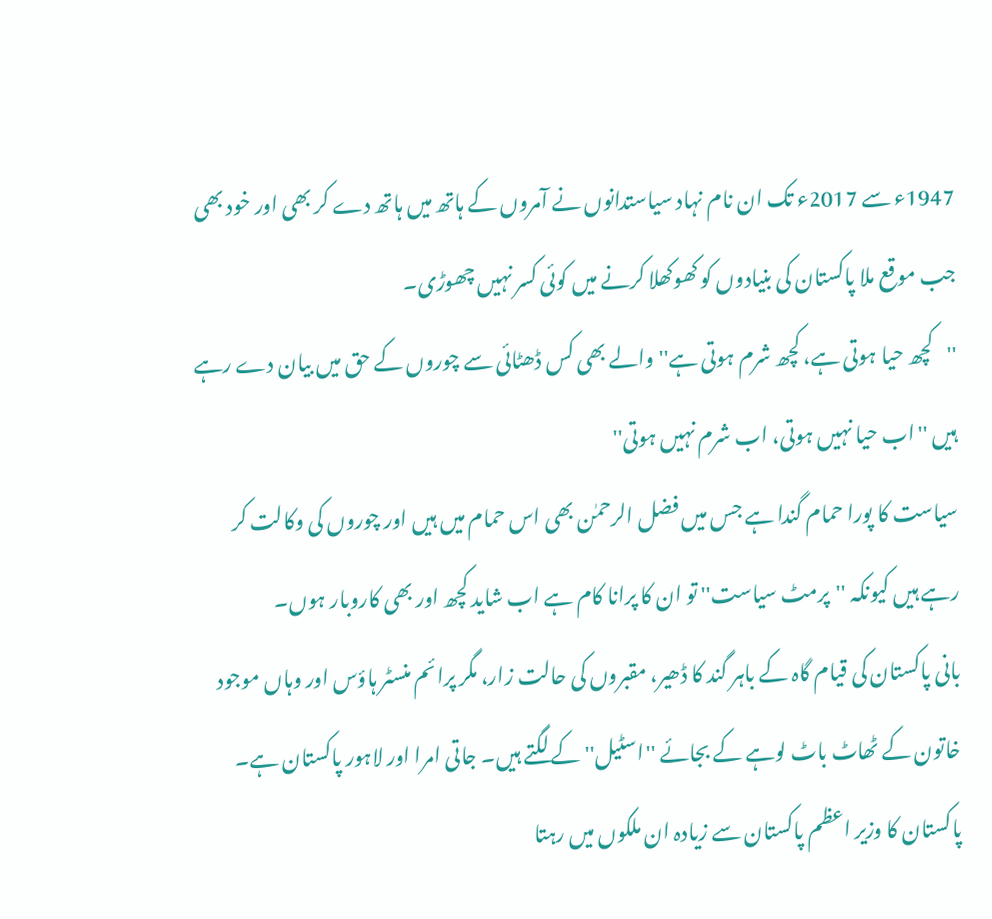1947ء سے 2017ء تک ان نام نہاد سیاستدانوں نے آمروں کے ہاتھ میں ہاتھ دے کر بھی اور خود بھی جب موقع ملا پاکستان کی بنیادوں کو کھوکھلا کرنے میں کوئی کسر نہیں چھوڑی۔
''کچھ حیا ہوتی ہے، کچھ شرم ہوتی ہے'' والے بھی کس ڈھٹائی سے چوروں کے حق میں بیان دے رہے ہیں ''اب حیا نہیں ہوتی، اب شرم نہیں ہوتی''
سیاست کا پورا حمام گندا ہے جس میں فضل الرحمٰن بھی اس حمام میں ہیں اور چوروں کی وکالت کر رہے ہیں کیونکہ ''پرمٹ سیاست'' تو ان کا پرانا کام ہے اب شاید کچھ اور بھی کاروبار ہوں۔
بانی پاکستان کی قیام گاہ کے باہر گند کا ڈھیر، مقبروں کی حالت زار، مگر پرائم منسٹر ہاؤس اور وہاں موجود خاتون کے ٹھاٹ باٹ لوہے کے بجائے ''اسٹیل'' کے لگتے ہیں۔ جاتی امرا اور لاہور پاکستان ہے۔
پاکستان کا وزیر اعظم پاکستان سے زیادہ ان ملکوں میں رہتا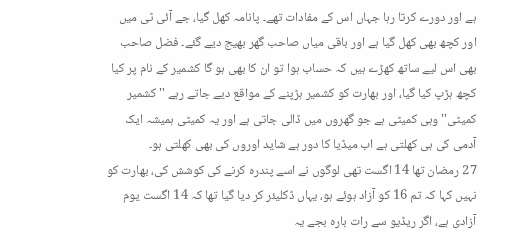ہے اور دورے کرتا رہا جہاں اس کے مفادات تھے۔ پانامہ کھل گیا، جے آئی ٹی میں اور کچھ بھی کھل گیا ہے اور باقی میاں صاحب گھر بھیج دیے گئے۔ فضل صاحب بھی اس لیے ساتھ کھڑے ہیں کہ حساب ہوا تو ان کا بھی ہو گا کشمیر کے نام پر کیا کچھ ہڑپ کیا گیا، اور بھارت کو کشمیر ہڑپنے کے مواقع دیے جاتے رہے ''کشمیر کمیٹی'' وہی کمیٹی ہے جو گھروں میں ڈالی جاتی ہے اور یہ کمیٹی ہمیشہ ایک آدمی کی ہی کھلتی ہے اب میڈیا کا دور ہے شاید اوروں کی بھی کھلتی ہو۔
27 رمضان تھا 14 اگست تھی لوگوں نے اسے پندرہ کرنے کی کوشش کی، بھارت کو نہیں کہا کہ تم 16 کو آزاد ہوئے ہو، یہاں ڈکلیئر کر دیا گیا تھا کہ 14 اگست یوم آزادی ہے، اگر ریڈیو سے رات بارہ بجے یہ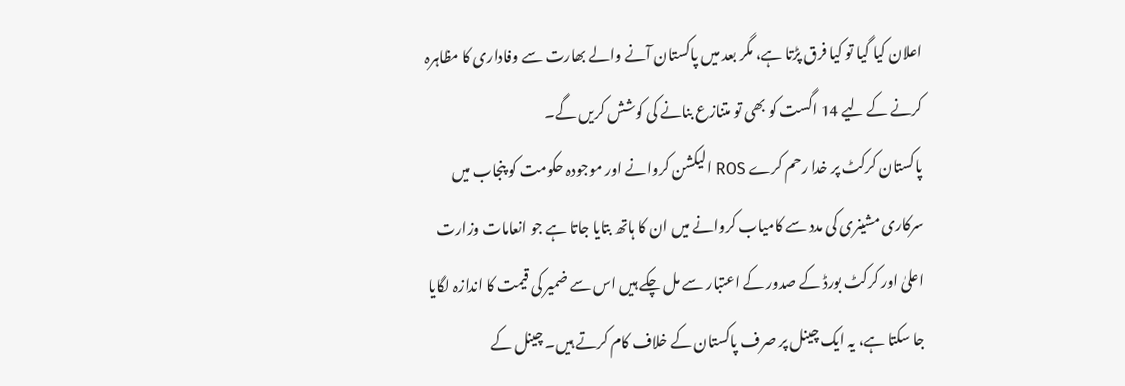اعلان کیا گیا تو کیا فرق پڑتا ہے، مگر بعد میں پاکستان آنے والے بھارت سے وفاداری کا مظاہرہ کرنے کے لیے 14 اگست کو بھی تو متنازع بنانے کی کوشش کریں گے۔
پاکستان کرکٹ پر خدا رحم کرے ROS الیکشن کروانے اور موجودہ حکومت کو پنجاب میں سرکاری مشینری کی مدد سے کامیاب کروانے میں ان کا ہاتھ بتایا جاتا ہے جو انعامات وزارت اعلیٰ اور کرکٹ بورڈ کے صدور کے اعتبار سے مل چکے ہیں اس سے ضمیر کی قیمت کا اندازہ لگایا جا سکتا ہے، یہ ایک چینل پر صرف پاکستان کے خلاف کام کرتے ہیں۔ چینل کے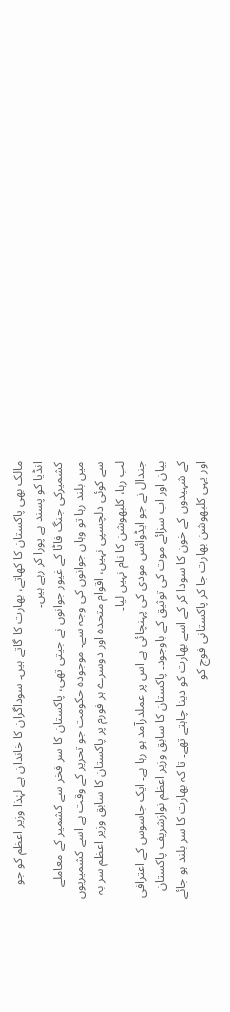مالک بھی پاکستان کا کھاتے، بھارت کا گاتے ہیں۔ سوداگران کا خاندان ہے لہٰذا وزیر اعظم کو جو انڈیا کو پسند ہے پورا کر رہے ہیں۔
کشمیرکی جنگ فاٹا کے غیور جوانوں نے جیتی تھی، پاکستان کا سر فخر سے کشمیر کے معاملے میں بلند رہا تو وہاں جوانوں کی وجہ سے۔ موجودہ حکومت جو تحریر کے وقت ہے اسے کشمیریوں سے کوئی دلچسپی نہیں، اقوام متحدہ اور دوسرے ہر فورم پر پاکستان کا سابق وزیر اعظم سر بہ لب رہا، کلبھوشن کا نام نہیں لیا۔
جندال نے جو ایڈوائس مودی کی پہنچائی ہے اس پر عملدرآمد ہو رہا ہے۔ ایک جاسوس کے اعترافی بیان اور اب سزائے موت کی توثیق کے باوجود۔ پاکستان کا سابق وزیر اعظم نوازشریف پاکستان کے شہیدوں کے خون کا سودا کر کے اسے بھارت کو دینا چاہتے تھے۔ تا کہ بھارت کا سر بلند ہو جائے اور یہی کلبھوشن بھارت جا کر پاکستانی فوج کو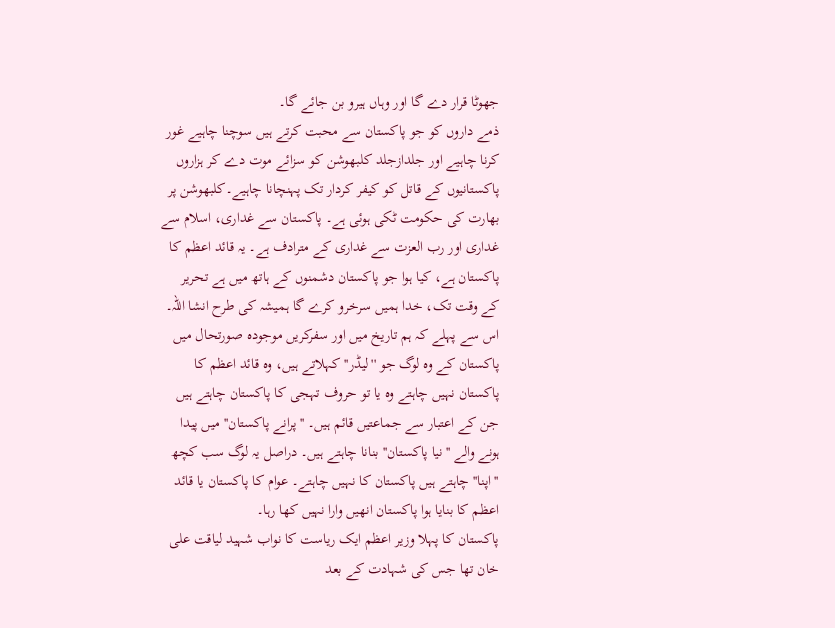جھوٹا قرار دے گا اور وہاں ہیرو بن جائے گا۔
ذمے داروں کو جو پاکستان سے محبت کرتے ہیں سوچنا چاہیے غور کرنا چاہیے اور جلدازجلد کلبھوشن کو سزائے موت دے کر ہزاروں پاکستانیوں کے قاتل کو کیفر کردار تک پہنچانا چاہیے۔کلبھوشن پر بھارت کی حکومت ٹکی ہوئی ہے۔ پاکستان سے غداری، اسلام سے غداری اور رب العزت سے غداری کے مترادف ہے۔ یہ قائد اعظم کا پاکستان ہے، کیا ہوا جو پاکستان دشمنوں کے ہاتھ میں ہے تحریر کے وقت تک، خدا ہمیں سرخرو کرے گا ہمیشہ کی طرح انشا اللہ۔
اس سے پہلے کہ ہم تاریخ میں اور سفرکریں موجودہ صورتحال میں پاکستان کے وہ لوگ جو ''لیڈر'' کہلاتے ہیں، وہ قائد اعظم کا پاکستان نہیں چاہتے وہ یا تو حروف تہجی کا پاکستان چاہتے ہیں جن کے اعتبار سے جماعتیں قائم ہیں۔ ''پرانے پاکستان'' میں پیدا ہونے والے ''نیا پاکستان'' بنانا چاہتے ہیں۔ دراصل یہ لوگ سب کچھ ''اپنا'' چاہتے ہیں پاکستان کا نہیں چاہتے۔ عوام کا پاکستان یا قائد اعظم کا بنایا ہوا پاکستان انھیں وارا نہیں کھا رہا۔
پاکستان کا پہلا وزیر اعظم ایک ریاست کا نواب شہید لیاقت علی خان تھا جس کی شہادت کے بعد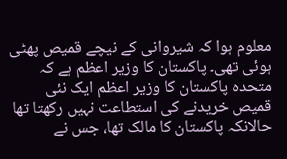معلوم ہوا کہ شیروانی کے نیچے قمیص پھٹی ہوئی تھی۔ پاکستان کا وزیر اعظم ہے کہ متحدہ پاکستان کا وزیر اعظم ایک نئی قمیص خریدنے کی استطاعت نہیں رکھتا تھا حالانکہ پاکستان کا مالک تھا، جس نے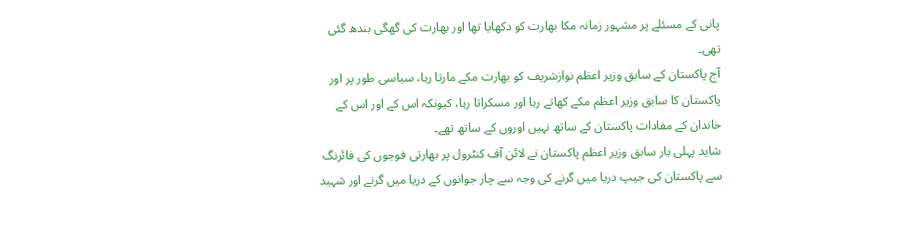پانی کے مسئلے پر مشہور زمانہ مکا بھارت کو دکھایا تھا اور بھارت کی گھگی بندھ گئی تھی۔
آج پاکستان کے سابق وزیر اعظم نوازشریف کو بھارت مکے مارتا رہا، سیاسی طور پر اور پاکستان کا سابق وزیر اعظم مکے کھاتے رہا اور مسکراتا رہا، کیونکہ اس کے اور اس کے خاندان کے مفادات پاکستان کے ساتھ نہیں اوروں کے ساتھ تھے۔
شاید پہلی بار سابق وزیر اعظم پاکستان نے لائن آف کنٹرول پر بھارتی فوجوں کی فائرنگ سے پاکستان کی جیپ دریا میں گرنے کی وجہ سے چار جوانوں کے دریا میں گرنے اور شہید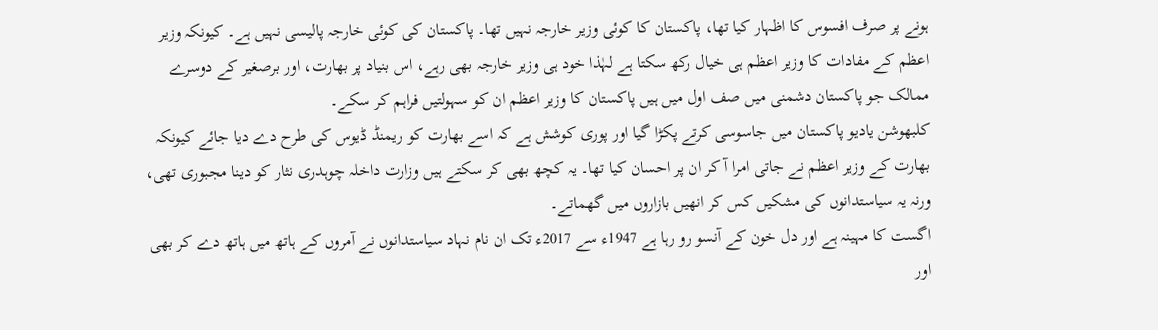ہونے پر صرف افسوس کا اظہار کیا تھا، پاکستان کا کوئی وزیر خارجہ نہیں تھا۔ پاکستان کی کوئی خارجہ پالیسی نہیں ہے۔ کیونکہ وزیر اعظم کے مفادات کا وزیر اعظم ہی خیال رکھ سکتا ہے لہٰذا خود ہی وزیر خارجہ بھی رہے، اس بنیاد پر بھارت، اور برصغیر کے دوسرے ممالک جو پاکستان دشمنی میں صف اول میں ہیں پاکستان کا وزیر اعظم ان کو سہولتیں فراہم کر سکے۔
کلبھوشن یادیو پاکستان میں جاسوسی کرتے پکڑا گیا اور پوری کوشش ہے کہ اسے بھارت کو ریمنڈ ڈیوس کی طرح دے دیا جائے کیونکہ بھارت کے وزیر اعظم نے جاتی امرا آ کر ان پر احسان کیا تھا۔ یہ کچھ بھی کر سکتے ہیں وزارت داخلہ چوہدری نثار کو دینا مجبوری تھی، ورنہ یہ سیاستدانوں کی مشکیں کس کر انھیں بازاروں میں گھماتے۔
اگست کا مہینہ ہے اور دل خون کے آنسو رو رہا ہے 1947ء سے 2017ء تک ان نام نہاد سیاستدانوں نے آمروں کے ہاتھ میں ہاتھ دے کر بھی اور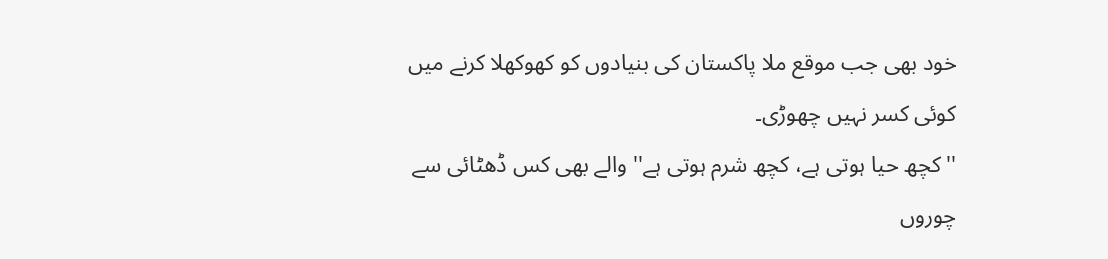خود بھی جب موقع ملا پاکستان کی بنیادوں کو کھوکھلا کرنے میں کوئی کسر نہیں چھوڑی۔
''کچھ حیا ہوتی ہے، کچھ شرم ہوتی ہے'' والے بھی کس ڈھٹائی سے چوروں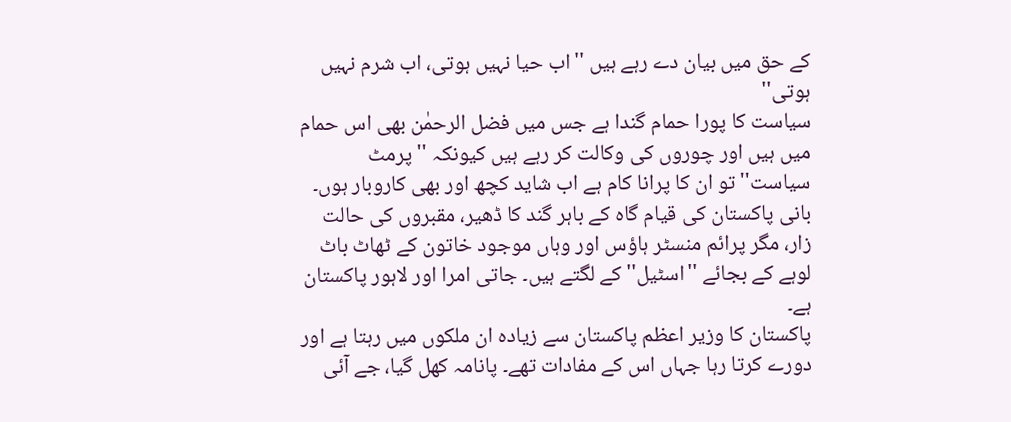کے حق میں بیان دے رہے ہیں ''اب حیا نہیں ہوتی، اب شرم نہیں ہوتی''
سیاست کا پورا حمام گندا ہے جس میں فضل الرحمٰن بھی اس حمام میں ہیں اور چوروں کی وکالت کر رہے ہیں کیونکہ ''پرمٹ سیاست'' تو ان کا پرانا کام ہے اب شاید کچھ اور بھی کاروبار ہوں۔
بانی پاکستان کی قیام گاہ کے باہر گند کا ڈھیر، مقبروں کی حالت زار، مگر پرائم منسٹر ہاؤس اور وہاں موجود خاتون کے ٹھاٹ باٹ لوہے کے بجائے ''اسٹیل'' کے لگتے ہیں۔ جاتی امرا اور لاہور پاکستان ہے۔
پاکستان کا وزیر اعظم پاکستان سے زیادہ ان ملکوں میں رہتا ہے اور دورے کرتا رہا جہاں اس کے مفادات تھے۔ پانامہ کھل گیا، جے آئی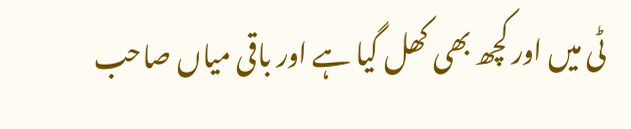ٹی میں اور کچھ بھی کھل گیا ہے اور باقی میاں صاحب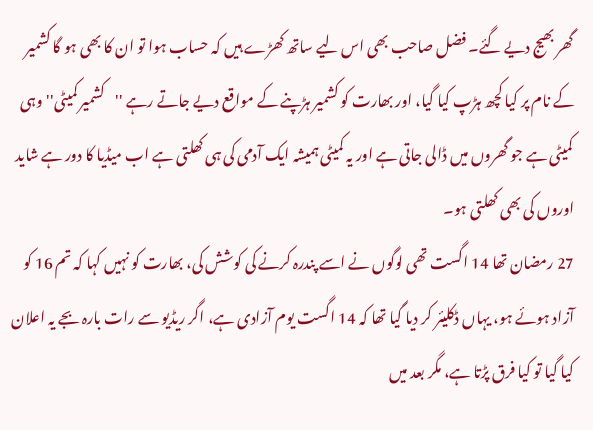گھر بھیج دیے گئے۔ فضل صاحب بھی اس لیے ساتھ کھڑے ہیں کہ حساب ہوا تو ان کا بھی ہو گا کشمیر کے نام پر کیا کچھ ہڑپ کیا گیا، اور بھارت کو کشمیر ہڑپنے کے مواقع دیے جاتے رہے ''کشمیر کمیٹی'' وہی کمیٹی ہے جو گھروں میں ڈالی جاتی ہے اور یہ کمیٹی ہمیشہ ایک آدمی کی ہی کھلتی ہے اب میڈیا کا دور ہے شاید اوروں کی بھی کھلتی ہو۔
27 رمضان تھا 14 اگست تھی لوگوں نے اسے پندرہ کرنے کی کوشش کی، بھارت کو نہیں کہا کہ تم 16 کو آزاد ہوئے ہو، یہاں ڈکلیئر کر دیا گیا تھا کہ 14 اگست یوم آزادی ہے، اگر ریڈیو سے رات بارہ بجے یہ اعلان کیا گیا تو کیا فرق پڑتا ہے، مگر بعد میں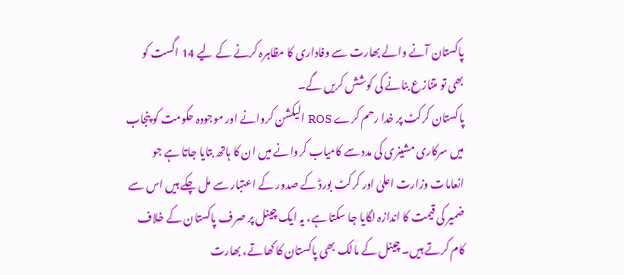پاکستان آنے والے بھارت سے وفاداری کا مظاہرہ کرنے کے لیے 14 اگست کو بھی تو متنازع بنانے کی کوشش کریں گے۔
پاکستان کرکٹ پر خدا رحم کرے ROS الیکشن کروانے اور موجودہ حکومت کو پنجاب میں سرکاری مشینری کی مدد سے کامیاب کروانے میں ان کا ہاتھ بتایا جاتا ہے جو انعامات وزارت اعلیٰ اور کرکٹ بورڈ کے صدور کے اعتبار سے مل چکے ہیں اس سے ضمیر کی قیمت کا اندازہ لگایا جا سکتا ہے، یہ ایک چینل پر صرف پاکستان کے خلاف کام کرتے ہیں۔ چینل کے مالک بھی پاکستان کا کھاتے، بھارت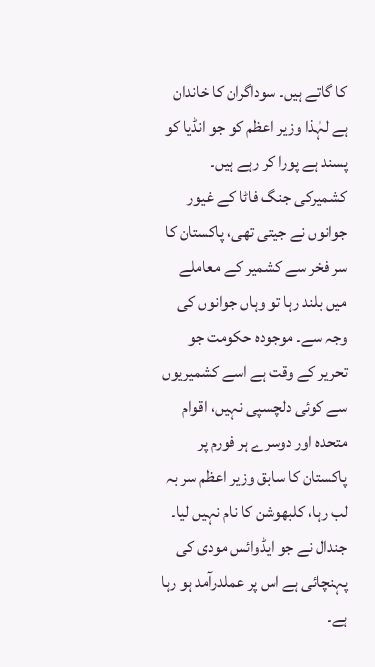کا گاتے ہیں۔ سوداگران کا خاندان ہے لہٰذا وزیر اعظم کو جو انڈیا کو پسند ہے پورا کر رہے ہیں۔
کشمیرکی جنگ فاٹا کے غیور جوانوں نے جیتی تھی، پاکستان کا سر فخر سے کشمیر کے معاملے میں بلند رہا تو وہاں جوانوں کی وجہ سے۔ موجودہ حکومت جو تحریر کے وقت ہے اسے کشمیریوں سے کوئی دلچسپی نہیں، اقوام متحدہ اور دوسرے ہر فورم پر پاکستان کا سابق وزیر اعظم سر بہ لب رہا، کلبھوشن کا نام نہیں لیا۔
جندال نے جو ایڈوائس مودی کی پہنچائی ہے اس پر عملدرآمد ہو رہا ہے۔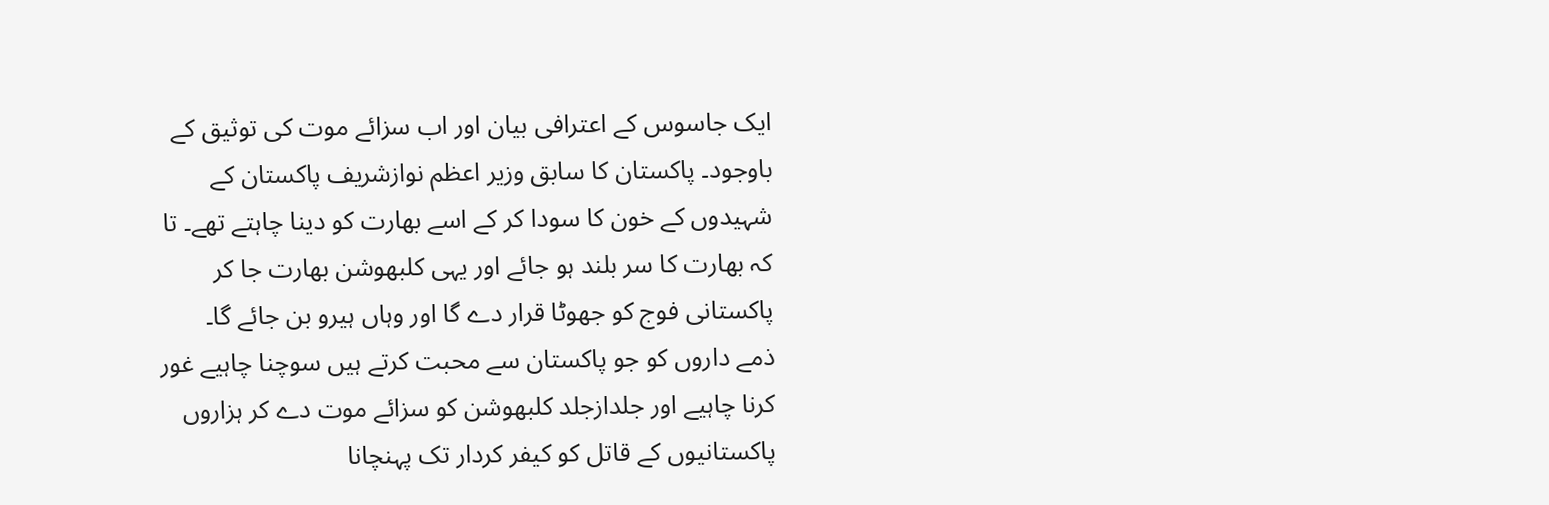ایک جاسوس کے اعترافی بیان اور اب سزائے موت کی توثیق کے باوجود۔ پاکستان کا سابق وزیر اعظم نوازشریف پاکستان کے شہیدوں کے خون کا سودا کر کے اسے بھارت کو دینا چاہتے تھے۔ تا کہ بھارت کا سر بلند ہو جائے اور یہی کلبھوشن بھارت جا کر پاکستانی فوج کو جھوٹا قرار دے گا اور وہاں ہیرو بن جائے گا۔
ذمے داروں کو جو پاکستان سے محبت کرتے ہیں سوچنا چاہیے غور کرنا چاہیے اور جلدازجلد کلبھوشن کو سزائے موت دے کر ہزاروں پاکستانیوں کے قاتل کو کیفر کردار تک پہنچانا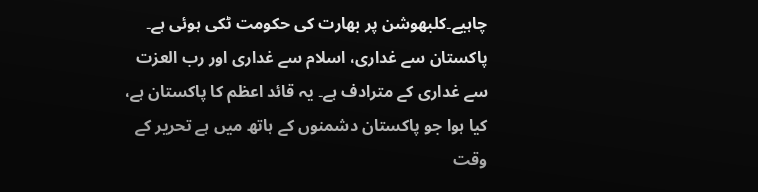چاہیے۔کلبھوشن پر بھارت کی حکومت ٹکی ہوئی ہے۔ پاکستان سے غداری، اسلام سے غداری اور رب العزت سے غداری کے مترادف ہے۔ یہ قائد اعظم کا پاکستان ہے، کیا ہوا جو پاکستان دشمنوں کے ہاتھ میں ہے تحریر کے وقت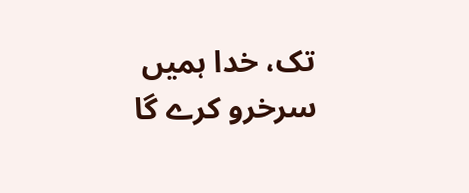تک، خدا ہمیں سرخرو کرے گا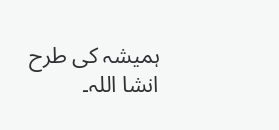ہمیشہ کی طرح انشا اللہ۔